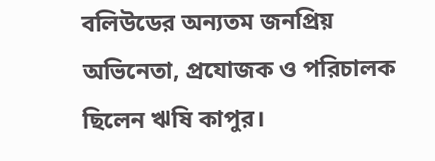বলিউডের অন্যতম জনপ্রিয় অভিনেতা, প্রযোজক ও পরিচালক ছিলেন ঋষি কাপুর।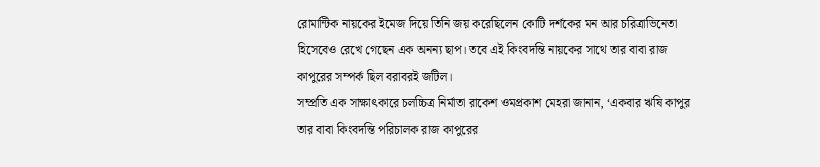রোমান্টিক নায়কের ইমেজ দিয়ে তিনি জয় করেছিলেন কোটি দর্শকের মন আর চরিত্রাভিনেতা হিসেবেও রেখে গেছেন এক অনন্য ছাপ। তবে এই কিংবদন্তি নায়কের সাথে তার বাবা রাজ কাপুরের সম্পর্ক ছিল বরাবরই জটিল।
সম্প্রতি এক সাক্ষাৎকারে চলচ্চিত্র নির্মাতা রাকেশ ওমপ্রকাশ মেহরা জানান, ‘একবার ঋষি কাপুর তার বাবা কিংবদন্তি পরিচালক রাজ কাপুরের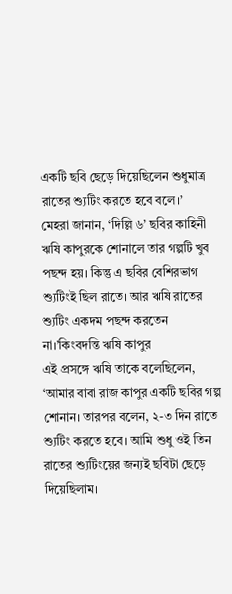একটি ছবি ছেড়ে দিয়েছিলেন শুধুমাত্র রাতের শ্যুটিং করতে হবে বলে।’
মেহরা জানান, ‘দিল্লি ৬’ ছবির কাহিনী ঋষি কাপুরকে শোনালে তার গল্পটি খুব পছন্দ হয়। কিন্তু এ ছবির বেশিরভাগ শ্যুটিংই ছিল রাতে। আর ঋষি রাতের শ্যুটিং একদম পছন্দ করতেন না।’কিংবদন্তি ঋষি কাপুর
এই প্রসঙ্গে ঋষি তাকে বলেছিলেন, ‘আমার বাবা রাজ কাপুর একটি ছবির গল্প শোনান। তারপর বলেন, ২-৩ দিন রাতে শ্যুটিং করতে হবে। আমি শুধু ওই তিন রাতের শ্যুটিংয়ের জন্যই ছবিটা ছেড়ে দিয়েছিলাম।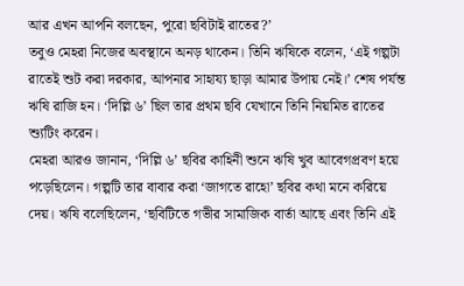আর এখন আপনি বলছেন, পুরো ছবিটাই রাতের?’
তবুও মেহরা নিজের অবস্থানে অনড় থাকেন। তিনি ঋষিকে বলেন, ‘এই গল্পটা রাতেই শুট করা দরকার, আপনার সাহায্য ছাড়া আমার উপায় নেই।’ শেষ পর্যন্ত ঋষি রাজি হন। ‘দিল্লি ৬’ ছিল তার প্রথম ছবি যেখানে তিনি নিয়মিত রাতের শ্যুটিং করেন।
মেহরা আরও জানান, ‘দিল্লি ৬’ ছবির কাহিনী শুনে ঋষি খুব আবেগপ্রবণ হয়ে পড়েছিলেন। গল্পটি তার বাবার করা ‘জাগতে রাহো’ ছবির কথা মনে করিয়ে দেয়। ঋষি বলেছিলেন, ‘ছবিটিতে গভীর সামাজিক বার্তা আছে এবং তিনি এই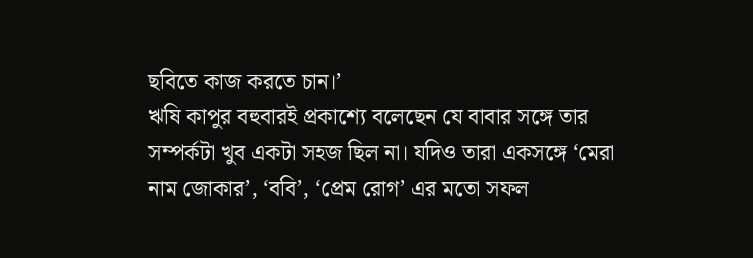ছবিতে কাজ করতে চান।’
ঋষি কাপুর বহুবারই প্রকাশ্যে বলেছেন যে বাবার সঙ্গে তার সম্পর্কটা খুব একটা সহজ ছিল না। যদিও তারা একসঙ্গে ‘মেরা নাম জোকার’, ‘ববি’, ‘প্রেম রোগ’ এর মতো সফল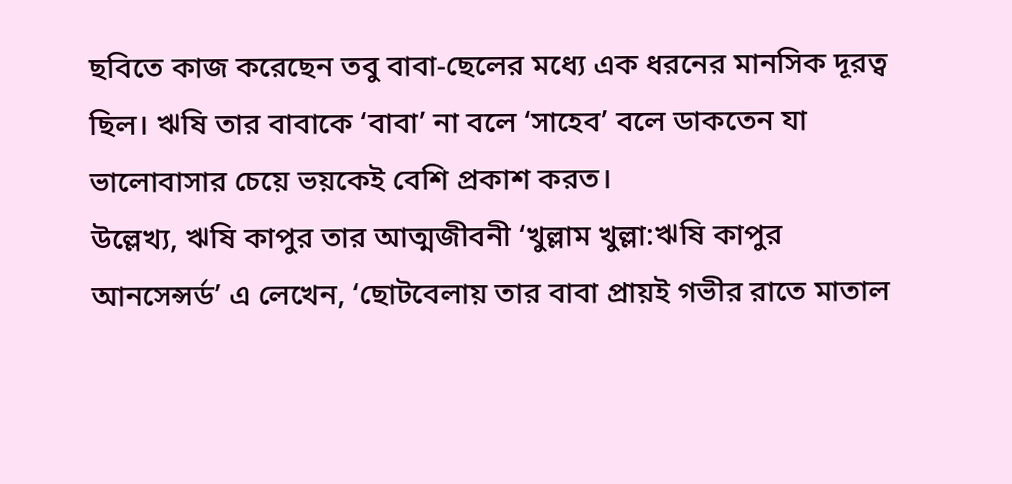ছবিতে কাজ করেছেন তবু বাবা-ছেলের মধ্যে এক ধরনের মানসিক দূরত্ব ছিল। ঋষি তার বাবাকে ‘বাবা’ না বলে ‘সাহেব’ বলে ডাকতেন যা ভালোবাসার চেয়ে ভয়কেই বেশি প্রকাশ করত।
উল্লেখ্য, ঋষি কাপুর তার আত্মজীবনী ‘খুল্লাম খুল্লা:ঋষি কাপুর আনসেন্সর্ড’ এ লেখেন, ‘ছোটবেলায় তার বাবা প্রায়ই গভীর রাতে মাতাল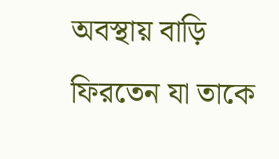অবস্থায় বাড়ি ফিরতেন যা তাকে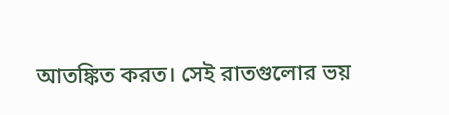আতঙ্কিত করত। সেই রাতগুলোর ভয়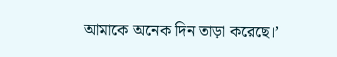আমাকে অনেক দিন তাড়া করেছে।’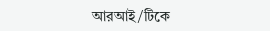আরআই/টিকে